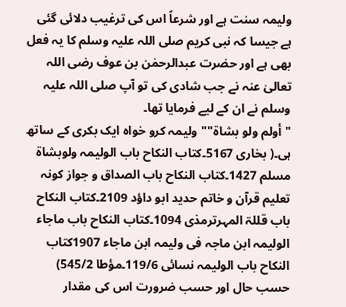ولیمہ سنت ہے اور شرعاً اس کی ترغیب دلائی گئی ہے جیسا کہ نبی کریم صلی اللہ علیہ وسلم کا یہ فعل بھی ہے اور حضرت عبدالرحمٰن بن عوف رضی اللہ تعالیٰ عنہ نے جب شادی کی تو آپ صلی اللہ علیہ وسلم نے ان کے لیے فرمایا تھا۔
"أولم ولو بشاة""ولیمہ کرو خواہ ایک بکری کے ساتھ ہی۔( بخاری 5167۔کتاب النکاح باب الولیمہ ولوبشاۃ مسلم 1427۔کتاب النکاح باب الصداق و جواز کونہ تعلیم قرآن و خاتم حدید ابو داؤد 2109۔کتاب النکاح باب قللۃ المہرترمذی 1094۔کتاب النکاح باب ماجاء الولیمہ ابن ماجہ فی ولیمہ ابن ماجاء 1907کتاب النکاح باب الولیمہ نسائی 119/6۔مؤطا 545/2)
حسب حال اور حسب ضرورت اس کی مقدار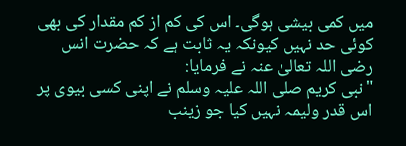میں کمی بیشی ہوگی۔ اس کی کم از کم مقدار کی بھی کوئی حد نہیں کیونکہ یہ ثابت ہے کہ حضرت انس رضی اللہ تعالیٰ عنہ نے فرمایا:
"نبی کریم صلی اللہ علیہ وسلم نے اپنی کسی بیوی پر اس قدر ولیمہ نہیں کیا جو زینب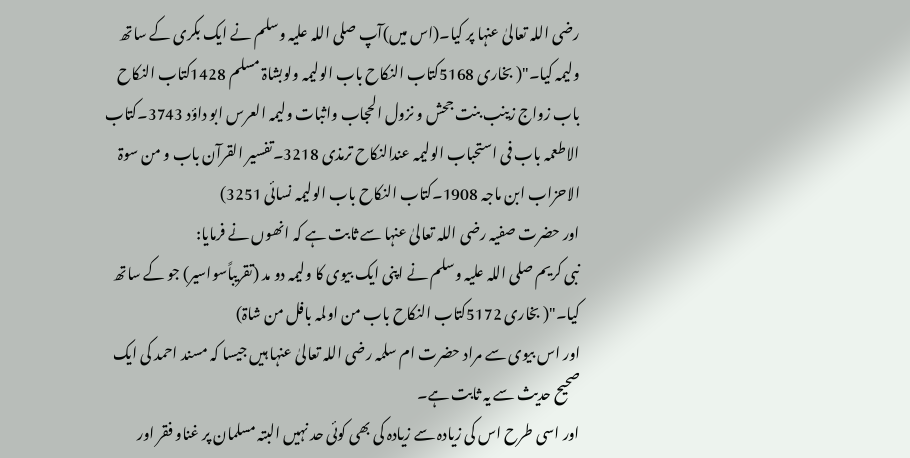رضی اللہ تعالیٰ عنہا پر کیا۔(اس میں)آپ صلی اللہ علیہ وسلم نے ایک بکری کے ساتھ ولیمہ کیا۔"( بخاری 5168کتاب النکاح باب الولیمہ ولوبشاۃ مسلم 1428کتاب النکاح باب زواج زینب بنت جحش و نزول الحجاب واثبات ولیمہ العرس ابو داؤد 3743۔کتاب الاطعمہ باب فی استحباب الولیمہ عندالنکاح ترمذی 3218۔تفسیر القرآن باب و من سوۃ الاحزاب ابن ماجہ 1908۔کتاب النکاح باب الولیمہ نسائی 3251)
اور حضرت صفیہ رضی اللہ تعالیٰ عنہا سے ثابت ہے کہ انھوں نے فرمایا:
نبی کریم صلی اللہ علیہ وسلم نے اپنی ایک بیوی کا ولیمہ دو مد (تقریباًسواسیر) جو کے ساتھ کیا۔"( بخاری 5172کتاب النکاح باب من اولمہ بافل من شاۃ)
اور اس بیوی سے مراد حضرت ام سلمہ رضی اللہ تعالیٰ عنہا ہیں جیسا کہ مسند احمد کی ایک صحیح حدیث سے یہ ثابت ہے۔
اور اسی طرح اس کی زیادہ سے زیادہ کی بھی کوئی حد نہیں البتہ مسلمان پر غناو فقر اور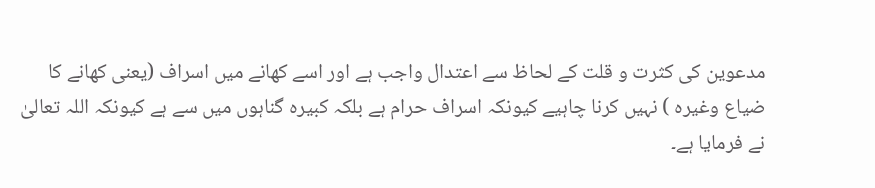مدعوین کی کثرت و قلت کے لحاظ سے اعتدال واجب ہے اور اسے کھانے میں اسراف (یعنی کھانے کا ضیاع وغیرہ ) نہیں کرنا چاہیے کیونکہ اسراف حرام ہے بلکہ کبیرہ گناہوں میں سے ہے کیونکہ اللہ تعالیٰ نے فرمایا ہے۔